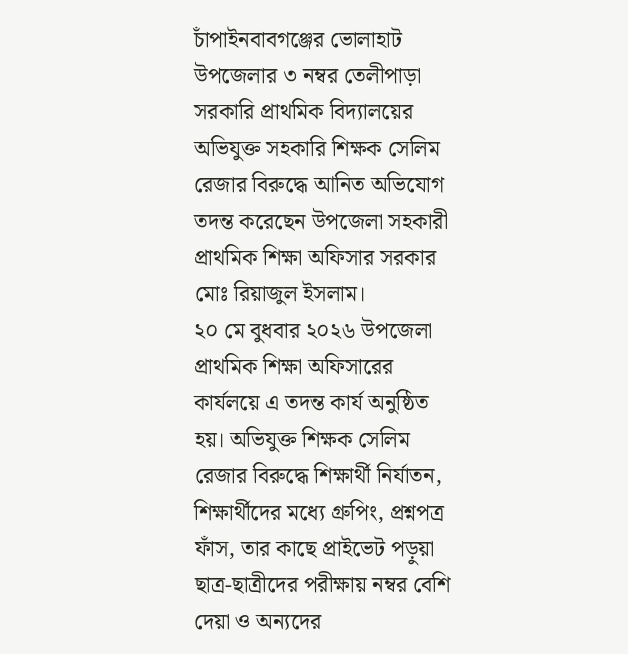চাঁপাইনবাবগঞ্জের ভোলাহাট উপজেলার ৩ নম্বর তেলীপাড়া সরকারি প্রাথমিক বিদ্যালয়ের অভিযুক্ত সহকারি শিক্ষক সেলিম রেজার বিরুদ্ধে আনিত অভিযোগ তদন্ত করেছেন উপজেলা সহকারী প্রাথমিক শিক্ষা অফিসার সরকার মোঃ রিয়াজুল ইসলাম।
২০ মে বুধবার ২০২৬ উপজেলা প্রাথমিক শিক্ষা অফিসারের কার্যলয়ে এ তদন্ত কার্য অনুষ্ঠিত হয়। অভিযুক্ত শিক্ষক সেলিম রেজার বিরুদ্ধে শিক্ষার্থী নির্যাতন, শিক্ষার্থীদের মধ্যে গ্রুপিং, প্রশ্নপত্র ফাঁস, তার কাছে প্রাইভেট পড়ুয়া ছাত্র-ছাত্রীদের পরীক্ষায় নম্বর বেশি দেয়া ও অন্যদের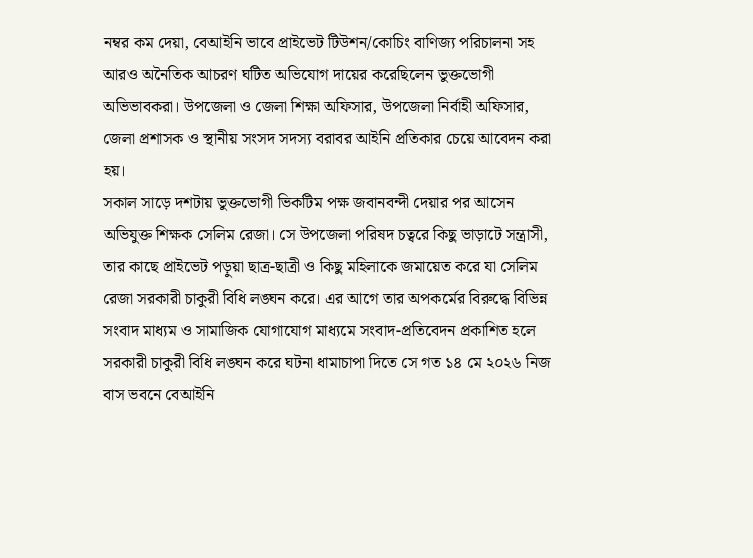নম্বর কম দেয়া, বেআইনি ভাবে প্রাইভেট টিউশন/কোচিং বাণিজ্য পরিচালনা সহ আরও অনৈতিক আচরণ ঘটিত অভিযোগ দায়ের করেছিলেন ভুক্তভোগী অভিভাবকরা। উপজেলা ও জেলা শিক্ষা অফিসার, উপজেলা নির্বাহী অফিসার, জেলা প্রশাসক ও স্থানীয় সংসদ সদস্য বরাবর আইনি প্রতিকার চেয়ে আবেদন করা হয়।
সকাল সাড়ে দশটায় ভুক্তভোগী ভিকটিম পক্ষ জবানবন্দী দেয়ার পর আসেন অভিযুক্ত শিক্ষক সেলিম রেজা। সে উপজেলা পরিষদ চত্বরে কিছু ভাড়াটে সন্ত্রাসী, তার কাছে প্রাইভেট পড়ুয়া ছাত্র-ছাত্রী ও কিছু মহিলাকে জমায়েত করে যা সেলিম রেজা সরকারী চাকুরী বিধি লঙ্ঘন করে। এর আগে তার অপকর্মের বিরুদ্ধে বিভিন্ন সংবাদ মাধ্যম ও সামাজিক যোগাযোগ মাধ্যমে সংবাদ-প্রতিবেদন প্রকাশিত হলে সরকারী চাকুরী বিধি লঙ্ঘন করে ঘটনা ধামাচাপা দিতে সে গত ১৪ মে ২০২৬ নিজ বাস ভবনে বেআইনি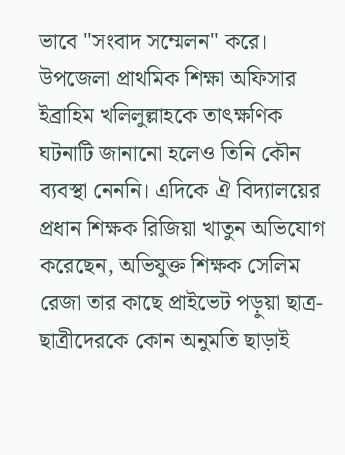ভাবে "সংবাদ সম্মেলন" করে। উপজেলা প্রাথমিক শিক্ষা অফিসার ইব্রাহিম খলিলুল্লাহকে তাৎক্ষণিক ঘটনাটি জানানো হলেও তিনি কৌন ব্যবস্থা নেননি। এদিকে ঐ বিদ্যালয়ের প্রধান শিক্ষক রিজিয়া খাতুন অভিযোগ করেছেন, অভিযুক্ত শিক্ষক সেলিম রেজা তার কাছে প্রাইভেট পড়ুয়া ছাত্র-ছাত্রীদেরকে কোন অনুমতি ছাড়াই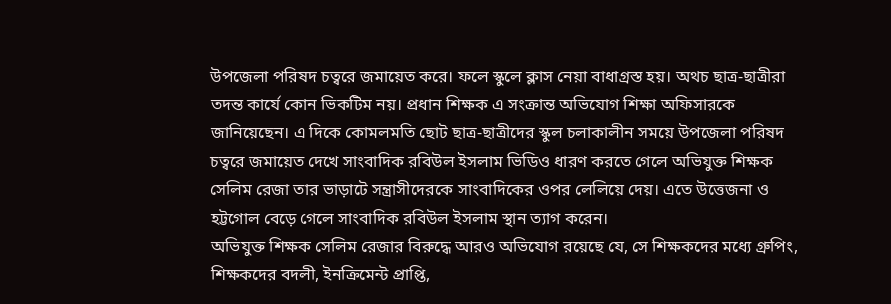উপজেলা পরিষদ চত্বরে জমায়েত করে। ফলে স্কুলে ক্লাস নেয়া বাধাগ্রস্ত হয়। অথচ ছাত্র-ছাত্রীরা তদন্ত কার্যে কোন ভিকটিম নয়। প্রধান শিক্ষক এ সংক্রান্ত অভিযোগ শিক্ষা অফিসারকে জানিয়েছেন। এ দিকে কোমলমতি ছোট ছাত্র-ছাত্রীদের স্কুল চলাকালীন সময়ে উপজেলা পরিষদ চত্বরে জমায়েত দেখে সাংবাদিক রবিউল ইসলাম ভিডিও ধারণ করতে গেলে অভিযুক্ত শিক্ষক সেলিম রেজা তার ভাড়াটে সন্ত্রাসীদেরকে সাংবাদিকের ওপর লেলিয়ে দেয়। এতে উত্তেজনা ও হট্টগোল বেড়ে গেলে সাংবাদিক রবিউল ইসলাম স্থান ত্যাগ করেন।
অভিযুক্ত শিক্ষক সেলিম রেজার বিরুদ্ধে আরও অভিযোগ রয়েছে যে, সে শিক্ষকদের মধ্যে গ্রুপিং, শিক্ষকদের বদলী, ইনক্রিমেন্ট প্রাপ্তি,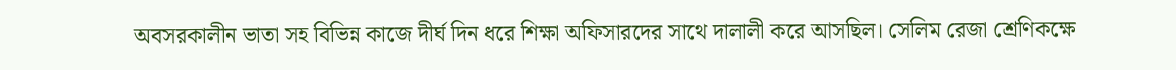অবসরকালীন ভাতা সহ বিভিন্ন কাজে দীর্ঘ দিন ধরে শিক্ষা অফিসারদের সাথে দালালী করে আসছিল। সেলিম রেজা শ্রেণিকক্ষে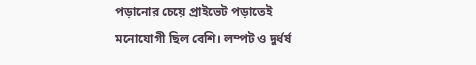পড়ানোর চেয়ে প্রাইভেট পড়াতেই মনোযোগী ছিল বেশি। লম্পট ও দুর্ধর্ষ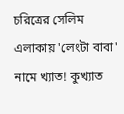চরিত্রের সেলিম এলাকায় 'লেংটা বাবা' নামে খ্যাত! কুখ্যাত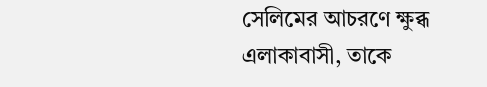সেলিমের আচরণে ক্ষুব্ধ এলাকাবাসী, তাকে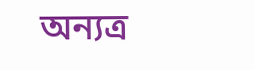অন্যত্র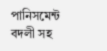পানিসমেন্ট বদলী সহ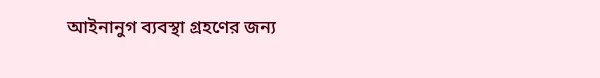আইনানুগ ব্যবস্থা গ্রহণের জন্য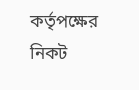কর্তৃপক্ষের নিকট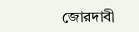জোরদাবী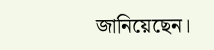জানিয়েছেন।